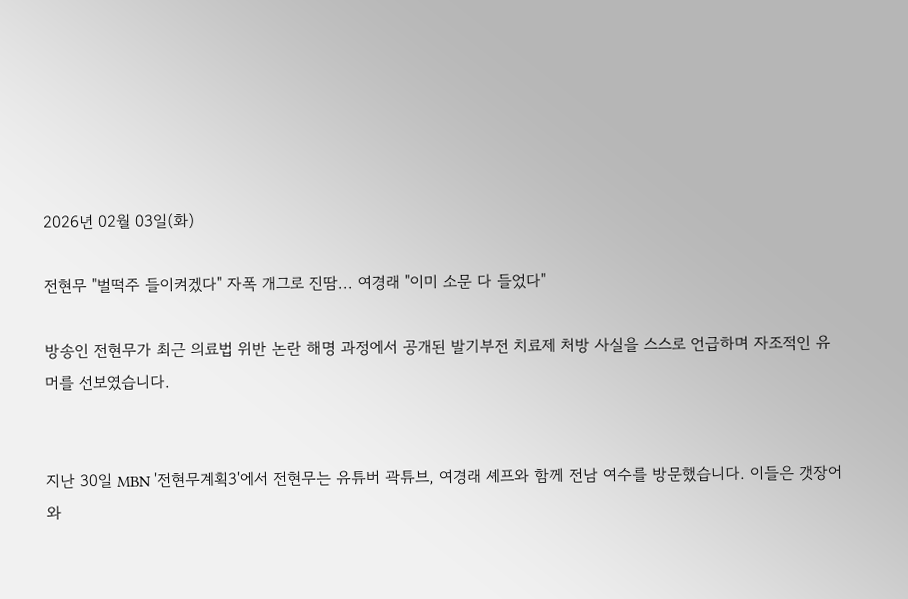2026년 02월 03일(화)

전현무 "벌떡주 들이켜겠다" 자폭 개그로 진땀... 여경래 "이미 소문 다 들었다"

방송인 전현무가 최근 의료법 위반 논란 해명 과정에서 공개된 발기부전 치료제 처방 사실을 스스로 언급하며 자조적인 유머를 선보였습니다.


지난 30일 MBN '전현무계획3'에서 전현무는 유튜버 곽튜브, 여경래 셰프와 함께 전남 여수를 방문했습니다. 이들은 갯장어와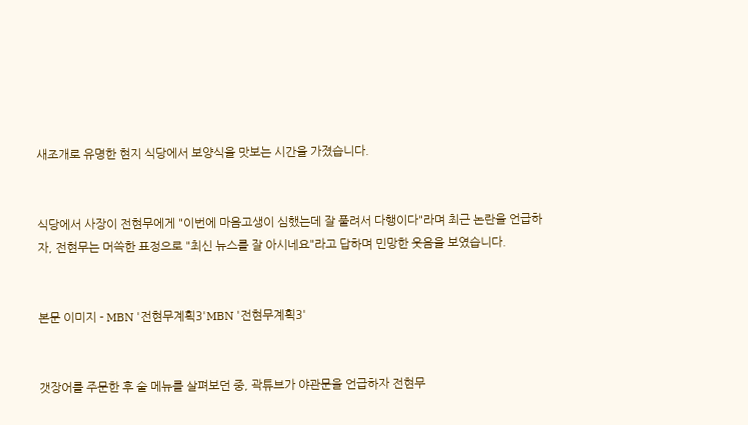새조개로 유명한 현지 식당에서 보양식을 맛보는 시간을 가졌습니다.


식당에서 사장이 전현무에게 "이번에 마음고생이 심했는데 잘 풀려서 다행이다"라며 최근 논란을 언급하자, 전현무는 머쓱한 표정으로 "최신 뉴스를 잘 아시네요"라고 답하며 민망한 웃음을 보였습니다.


본문 이미지 - MBN '전현무계획3'MBN '전현무계획3'


갯장어를 주문한 후 술 메뉴를 살펴보던 중, 곽튜브가 야관문을 언급하자 전현무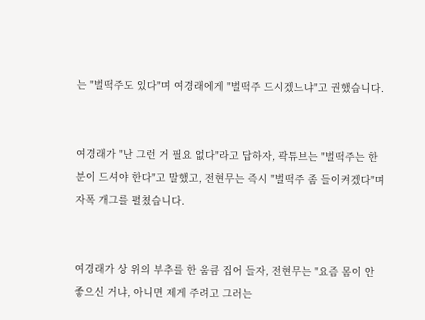는 "벌떡주도 있다"며 여경래에게 "벌떡주 드시겠느냐"고 권했습니다.


여경래가 "난 그런 거 필요 없다"라고 답하자, 곽튜브는 "벌떡주는 한 분이 드셔야 한다"고 말했고, 전현무는 즉시 "벌떡주 좀 들이켜겠다"며 자폭 개그를 펼쳤습니다.


여경래가 상 위의 부추를 한 움큼 집어 들자, 전현무는 "요즘 몸이 안 좋으신 거냐, 아니면 제게 주려고 그러는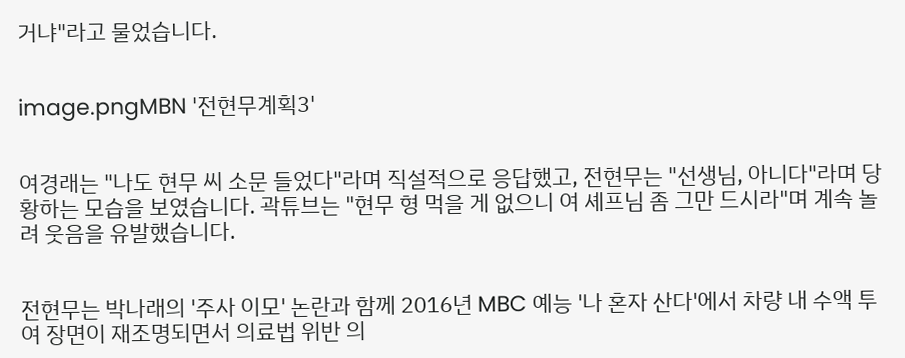거냐"라고 물었습니다.


image.pngMBN '전현무계획3'


여경래는 "나도 현무 씨 소문 들었다"라며 직설적으로 응답했고, 전현무는 "선생님, 아니다"라며 당황하는 모습을 보였습니다. 곽튜브는 "현무 형 먹을 게 없으니 여 셰프님 좀 그만 드시라"며 계속 놀려 웃음을 유발했습니다.


전현무는 박나래의 '주사 이모' 논란과 함께 2016년 MBC 예능 '나 혼자 산다'에서 차량 내 수액 투여 장면이 재조명되면서 의료법 위반 의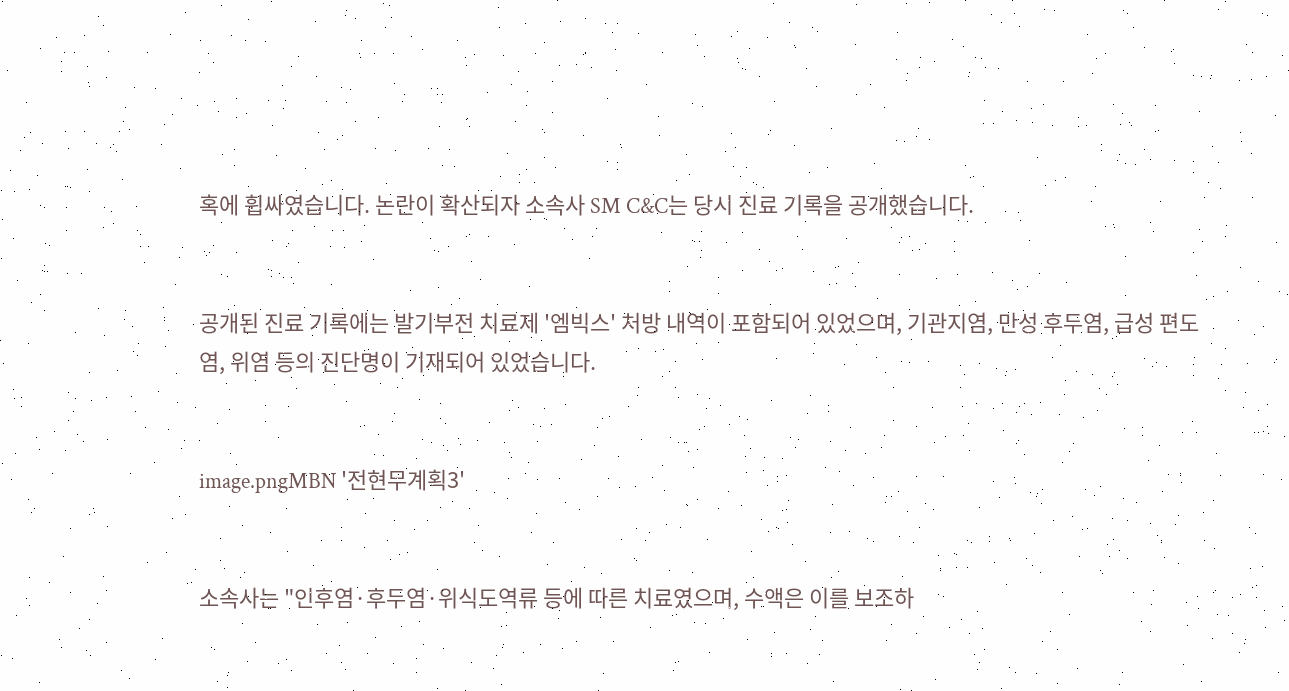혹에 휩싸였습니다. 논란이 확산되자 소속사 SM C&C는 당시 진료 기록을 공개했습니다.


공개된 진료 기록에는 발기부전 치료제 '엠빅스' 처방 내역이 포함되어 있었으며, 기관지염, 만성 후두염, 급성 편도염, 위염 등의 진단명이 기재되어 있었습니다.


image.pngMBN '전현무계획3'


소속사는 "인후염·후두염·위식도역류 등에 따른 치료였으며, 수액은 이를 보조하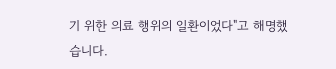기 위한 의료 행위의 일환이었다"고 해명했습니다.